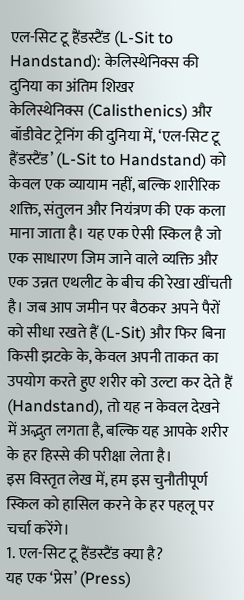एल-सिट टू हैंडस्टैंड (L-Sit to Handstand): केलिस्थेनिक्स की दुनिया का अंतिम शिखर
केलिस्थेनिक्स (Calisthenics) और बॉडीवेट ट्रेनिंग की दुनिया में, ‘एल-सिट टू हैंडस्टैंड’ (L-Sit to Handstand) को केवल एक व्यायाम नहीं, बल्कि शारीरिक शक्ति, संतुलन और नियंत्रण की एक कला माना जाता है। यह एक ऐसी स्किल है जो एक साधारण जिम जाने वाले व्यक्ति और एक उन्नत एथलीट के बीच की रेखा खींचती है। जब आप जमीन पर बैठकर अपने पैरों को सीधा रखते हैं (L-Sit) और फिर बिना किसी झटके के, केवल अपनी ताकत का उपयोग करते हुए शरीर को उल्टा कर देते हैं (Handstand), तो यह न केवल देखने में अद्भुत लगता है, बल्कि यह आपके शरीर के हर हिस्से की परीक्षा लेता है।
इस विस्तृत लेख में, हम इस चुनौतीपूर्ण स्किल को हासिल करने के हर पहलू पर चर्चा करेंगे।
1. एल-सिट टू हैंडस्टैंड क्या है?
यह एक ‘प्रेस’ (Press)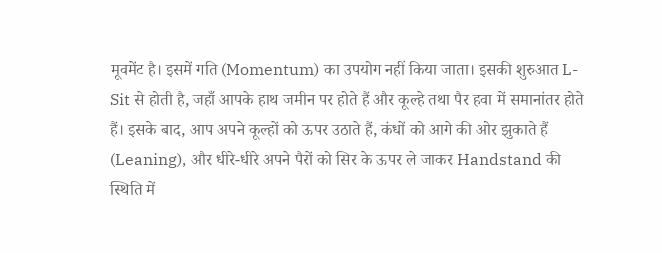मूवमेंट है। इसमें गति (Momentum) का उपयोग नहीं किया जाता। इसकी शुरुआत L-Sit से होती है, जहाँ आपके हाथ जमीन पर होते हैं और कूल्हे तथा पैर हवा में समानांतर होते हैं। इसके बाद, आप अपने कूल्हों को ऊपर उठाते हैं, कंधों को आगे की ओर झुकाते हैं (Leaning), और धीरे-धीरे अपने पैरों को सिर के ऊपर ले जाकर Handstand की स्थिति में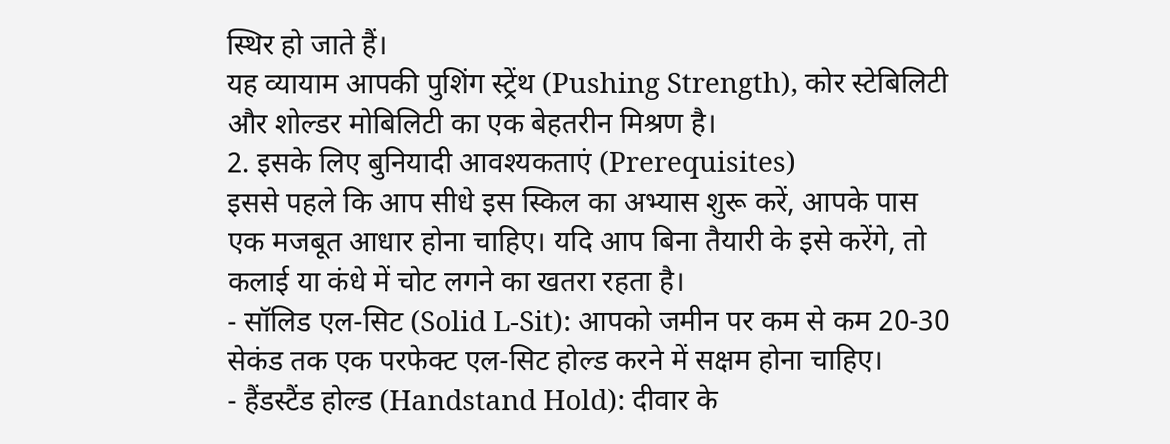स्थिर हो जाते हैं।
यह व्यायाम आपकी पुशिंग स्ट्रेंथ (Pushing Strength), कोर स्टेबिलिटी और शोल्डर मोबिलिटी का एक बेहतरीन मिश्रण है।
2. इसके लिए बुनियादी आवश्यकताएं (Prerequisites)
इससे पहले कि आप सीधे इस स्किल का अभ्यास शुरू करें, आपके पास एक मजबूत आधार होना चाहिए। यदि आप बिना तैयारी के इसे करेंगे, तो कलाई या कंधे में चोट लगने का खतरा रहता है।
- सॉलिड एल-सिट (Solid L-Sit): आपको जमीन पर कम से कम 20-30 सेकंड तक एक परफेक्ट एल-सिट होल्ड करने में सक्षम होना चाहिए।
- हैंडस्टैंड होल्ड (Handstand Hold): दीवार के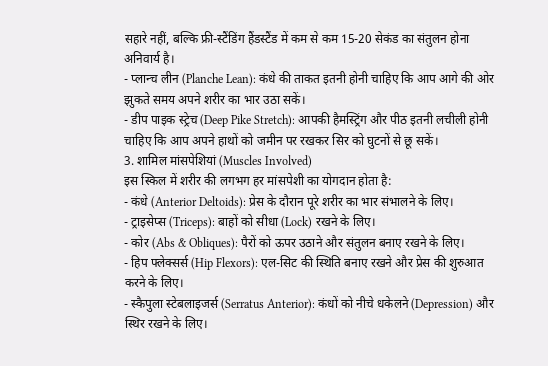सहारे नहीं, बल्कि फ्री-स्टैंडिंग हैंडस्टैंड में कम से कम 15-20 सेकंड का संतुलन होना अनिवार्य है।
- प्लान्च लीन (Planche Lean): कंधे की ताकत इतनी होनी चाहिए कि आप आगे की ओर झुकते समय अपने शरीर का भार उठा सकें।
- डीप पाइक स्ट्रेच (Deep Pike Stretch): आपकी हैमस्ट्रिंग और पीठ इतनी लचीली होनी चाहिए कि आप अपने हाथों को जमीन पर रखकर सिर को घुटनों से छू सकें।
3. शामिल मांसपेशियां (Muscles Involved)
इस स्किल में शरीर की लगभग हर मांसपेशी का योगदान होता है:
- कंधे (Anterior Deltoids): प्रेस के दौरान पूरे शरीर का भार संभालने के लिए।
- ट्राइसेप्स (Triceps): बाहों को सीधा (Lock) रखने के लिए।
- कोर (Abs & Obliques): पैरों को ऊपर उठाने और संतुलन बनाए रखने के लिए।
- हिप फ्लेक्सर्स (Hip Flexors): एल-सिट की स्थिति बनाए रखने और प्रेस की शुरुआत करने के लिए।
- स्कैपुला स्टेबलाइजर्स (Serratus Anterior): कंधों को नीचे धकेलने (Depression) और स्थिर रखने के लिए।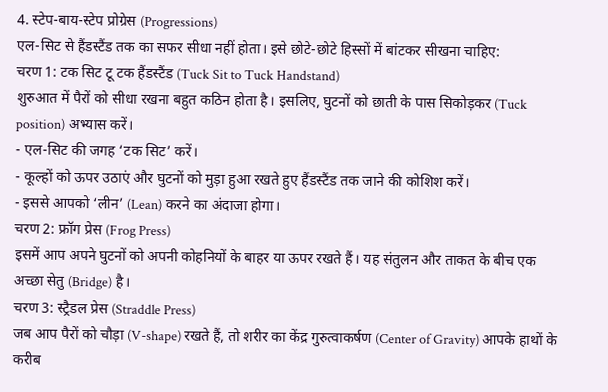4. स्टेप-बाय-स्टेप प्रोग्रेस (Progressions)
एल-सिट से हैंडस्टैंड तक का सफर सीधा नहीं होता। इसे छोटे-छोटे हिस्सों में बांटकर सीखना चाहिए:
चरण 1: टक सिट टू टक हैंडस्टैंड (Tuck Sit to Tuck Handstand)
शुरुआत में पैरों को सीधा रखना बहुत कठिन होता है। इसलिए, घुटनों को छाती के पास सिकोड़कर (Tuck position) अभ्यास करें।
- एल-सिट की जगह ‘टक सिट’ करें।
- कूल्हों को ऊपर उठाएं और घुटनों को मुड़ा हुआ रखते हुए हैंडस्टैंड तक जाने की कोशिश करें।
- इससे आपको ‘लीन’ (Lean) करने का अंदाजा होगा।
चरण 2: फ्रॉग प्रेस (Frog Press)
इसमें आप अपने घुटनों को अपनी कोहनियों के बाहर या ऊपर रखते हैं। यह संतुलन और ताकत के बीच एक अच्छा सेतु (Bridge) है।
चरण 3: स्ट्रैडल प्रेस (Straddle Press)
जब आप पैरों को चौड़ा (V-shape) रखते हैं, तो शरीर का केंद्र गुरुत्वाकर्षण (Center of Gravity) आपके हाथों के करीब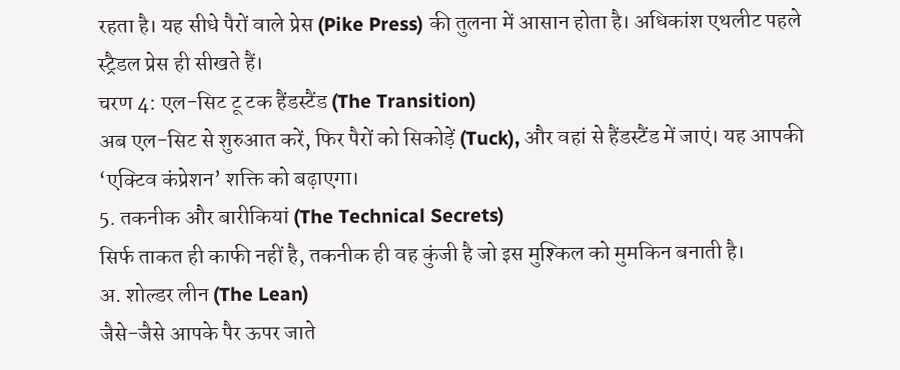रहता है। यह सीधे पैरों वाले प्रेस (Pike Press) की तुलना में आसान होता है। अधिकांश एथलीट पहले स्ट्रैडल प्रेस ही सीखते हैं।
चरण 4: एल-सिट टू टक हैंडस्टैंड (The Transition)
अब एल-सिट से शुरुआत करें, फिर पैरों को सिकोड़ें (Tuck), और वहां से हैंडस्टैंड में जाएं। यह आपकी ‘एक्टिव कंप्रेशन’ शक्ति को बढ़ाएगा।
5. तकनीक और बारीकियां (The Technical Secrets)
सिर्फ ताकत ही काफी नहीं है, तकनीक ही वह कुंजी है जो इस मुश्किल को मुमकिन बनाती है।
अ. शोल्डर लीन (The Lean)
जैसे-जैसे आपके पैर ऊपर जाते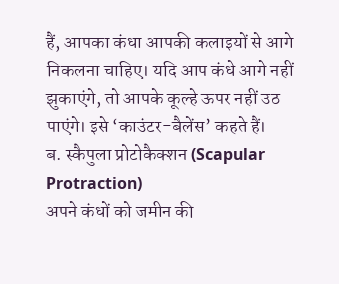हैं, आपका कंधा आपकी कलाइयों से आगे निकलना चाहिए। यदि आप कंधे आगे नहीं झुकाएंगे, तो आपके कूल्हे ऊपर नहीं उठ पाएंगे। इसे ‘काउंटर-बैलेंस’ कहते हैं।
ब. स्कैपुला प्रोटोकैक्शन (Scapular Protraction)
अपने कंधों को जमीन की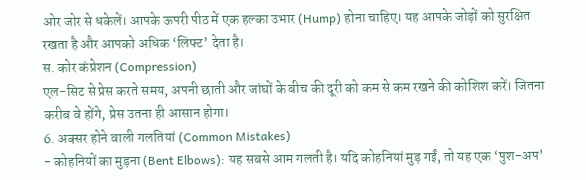ओर जोर से धकेलें। आपके ऊपरी पीठ में एक हल्का उभार (Hump) होना चाहिए। यह आपके जोड़ों को सुरक्षित रखता है और आपको अधिक ‘लिफ्ट’ देता है।
स. कोर कंप्रेशन (Compression)
एल-सिट से प्रेस करते समय, अपनी छाती और जांघों के बीच की दूरी को कम से कम रखने की कोशिश करें। जितना करीब वे होंगे, प्रेस उतना ही आसान होगा।
6. अक्सर होने वाली गलतियां (Common Mistakes)
- कोहनियों का मुड़ना (Bent Elbows): यह सबसे आम गलती है। यदि कोहनियां मुड़ गईं, तो यह एक ‘पुश-अप’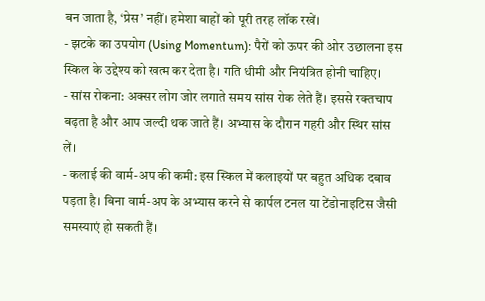बन जाता है, ‘प्रेस’ नहीं। हमेशा बाहों को पूरी तरह लॉक रखें।
- झटके का उपयोग (Using Momentum): पैरों को ऊपर की ओर उछालना इस स्किल के उद्देश्य को खत्म कर देता है। गति धीमी और नियंत्रित होनी चाहिए।
- सांस रोकना: अक्सर लोग जोर लगाते समय सांस रोक लेते हैं। इससे रक्तचाप बढ़ता है और आप जल्दी थक जाते हैं। अभ्यास के दौरान गहरी और स्थिर सांस लें।
- कलाई की वार्म-अप की कमी: इस स्किल में कलाइयों पर बहुत अधिक दबाव पड़ता है। बिना वार्म-अप के अभ्यास करने से कार्पल टनल या टेंडोनाइटिस जैसी समस्याएं हो सकती हैं।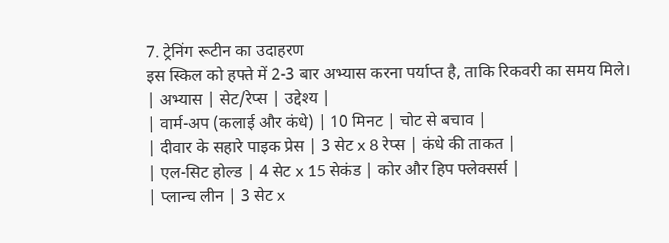7. ट्रेनिंग रूटीन का उदाहरण
इस स्किल को हफ्ते में 2-3 बार अभ्यास करना पर्याप्त है, ताकि रिकवरी का समय मिले।
| अभ्यास | सेट/रेप्स | उद्देश्य |
| वार्म-अप (कलाई और कंधे) | 10 मिनट | चोट से बचाव |
| दीवार के सहारे पाइक प्रेस | 3 सेट x 8 रेप्स | कंधे की ताकत |
| एल-सिट होल्ड | 4 सेट x 15 सेकंड | कोर और हिप फ्लेक्सर्स |
| प्लान्च लीन | 3 सेट x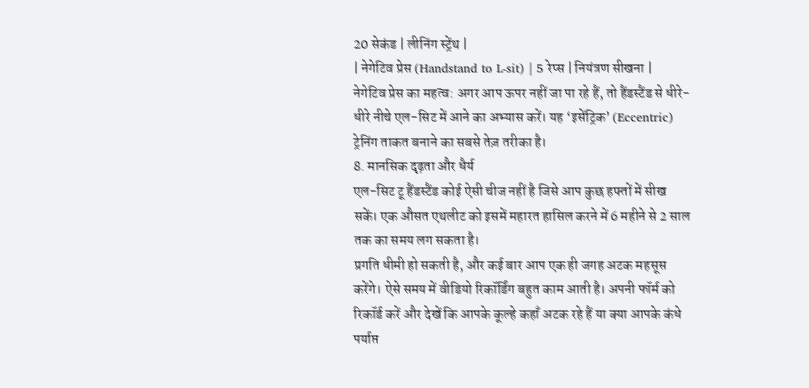20 सेकंड | लीनिंग स्ट्रेंथ |
| नेगेटिव प्रेस (Handstand to L-sit) | 5 रेप्स | नियंत्रण सीखना |
नेगेटिव प्रेस का महत्व: अगर आप ऊपर नहीं जा पा रहे हैं, तो हैंडस्टैंड से धीरे-धीरे नीचे एल-सिट में आने का अभ्यास करें। यह ‘इसेंट्रिक’ (Eccentric) ट्रेनिंग ताकत बनाने का सबसे तेज़ तरीका है।
8. मानसिक दृढ़ता और धैर्य
एल-सिट टू हैंडस्टैंड कोई ऐसी चीज नहीं है जिसे आप कुछ हफ्तों में सीख सकें। एक औसत एथलीट को इसमें महारत हासिल करने में 6 महीने से 2 साल तक का समय लग सकता है।
प्रगति धीमी हो सकती है, और कई बार आप एक ही जगह अटक महसूस करेंगे। ऐसे समय में वीडियो रिकॉर्डिंग बहुत काम आती है। अपनी फॉर्म को रिकॉर्ड करें और देखें कि आपके कूल्हे कहाँ अटक रहे हैं या क्या आपके कंधे पर्याप्त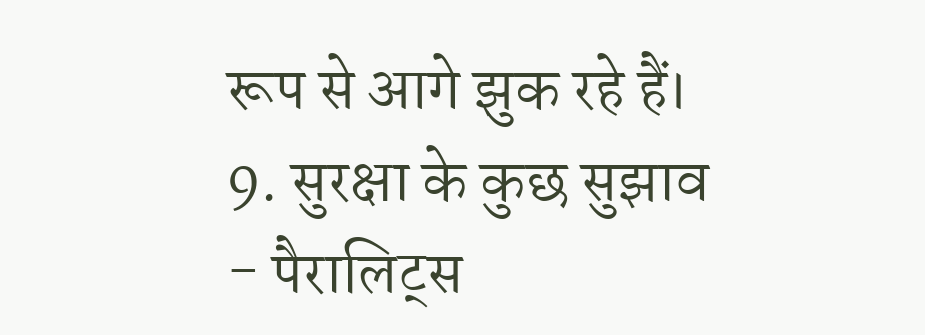रूप से आगे झुक रहे हैं।
9. सुरक्षा के कुछ सुझाव
- पैरालिट्स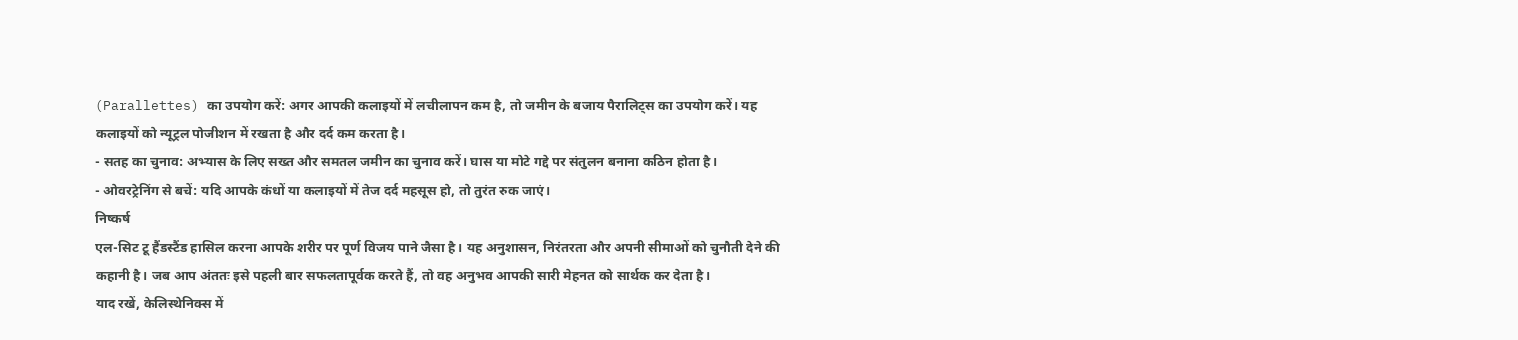(Parallettes) का उपयोग करें: अगर आपकी कलाइयों में लचीलापन कम है, तो जमीन के बजाय पैरालिट्स का उपयोग करें। यह कलाइयों को न्यूट्रल पोजीशन में रखता है और दर्द कम करता है।
- सतह का चुनाव: अभ्यास के लिए सख्त और समतल जमीन का चुनाव करें। घास या मोटे गद्दे पर संतुलन बनाना कठिन होता है।
- ओवरट्रेनिंग से बचें: यदि आपके कंधों या कलाइयों में तेज दर्द महसूस हो, तो तुरंत रुक जाएं।
निष्कर्ष
एल-सिट टू हैंडस्टैंड हासिल करना आपके शरीर पर पूर्ण विजय पाने जैसा है। यह अनुशासन, निरंतरता और अपनी सीमाओं को चुनौती देने की कहानी है। जब आप अंततः इसे पहली बार सफलतापूर्वक करते हैं, तो वह अनुभव आपकी सारी मेहनत को सार्थक कर देता है।
याद रखें, केलिस्थेनिक्स में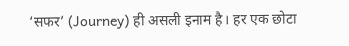‘सफर’ (Journey) ही असली इनाम है। हर एक छोटा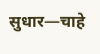सुधार—चाहे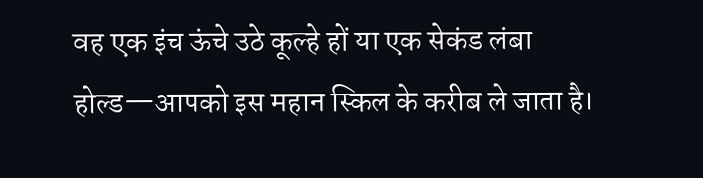वह एक इंच ऊंचे उठे कूल्हे हों या एक सेकंड लंबा होल्ड—आपको इस महान स्किल के करीब ले जाता है।